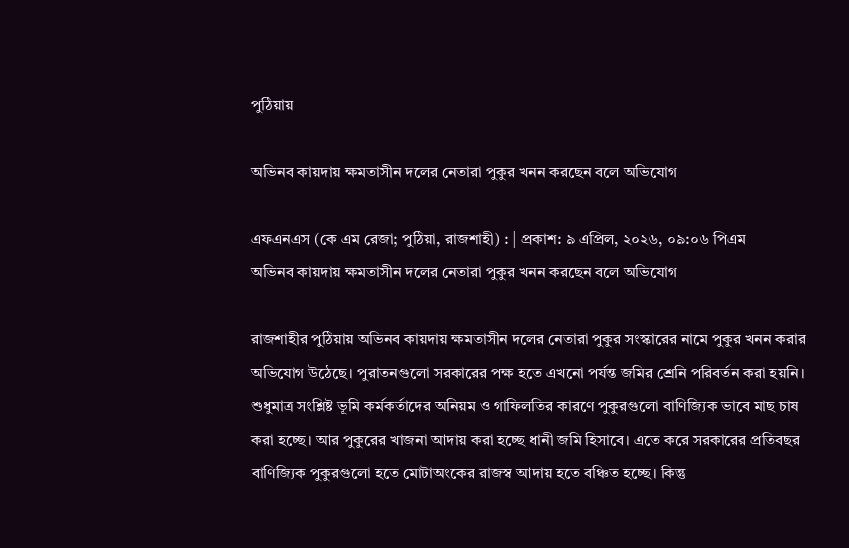পুঠিয়ায়

অভিনব কায়দায় ক্ষমতাসীন দলের নেতারা পুকুর খনন করছেন বলে অভিযোগ

এফএনএস (কে এম রেজা; পুঠিয়া, রাজশাহী) : | প্রকাশ: ৯ এপ্রিল, ২০২৬, ০৯:০৬ পিএম
অভিনব কায়দায় ক্ষমতাসীন দলের নেতারা পুকুর খনন করছেন বলে অভিযোগ

রাজশাহীর পুঠিয়ায় অভিনব কায়দায় ক্ষমতাসীন দলের নেতারা পুকুর সংস্কারের নামে পুকুর খনন করার  অভিযোগ উঠেছে। পুরাতনগুলো সরকারের পক্ষ হতে এখনো পর্যন্ত জমির শ্রেনি পরিবর্তন করা হয়নি। শুধুমাত্র সংশ্লিষ্ট ভূমি কর্মকর্তাদের অনিয়ম ও গাফিলতির কারণে পুকুরগুলো বাণিজ্যিক ভাবে মাছ চাষ করা হচ্ছে। আর পুকুরের খাজনা আদায় করা হচ্ছে ধানী জমি হিসাবে। এতে করে সরকারের প্রতিবছর বাণিজ্যিক পুকুরগুলো হতে মোটাঅংকের রাজস্ব আদায় হতে বঞ্চিত হচ্ছে। কিন্তু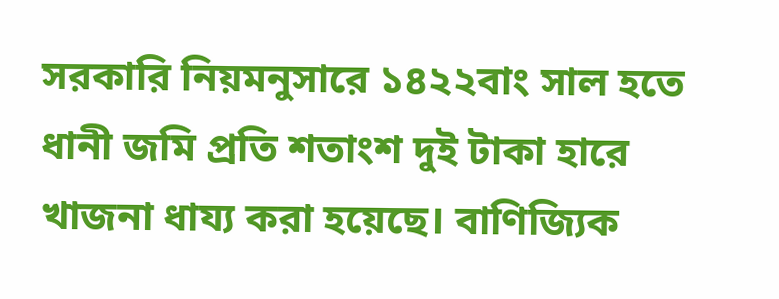সরকারি নিয়মনুসারে ১৪২২বাং সাল হতে ধানী জমি প্রতি শতাংশ দুই টাকা হারে খাজনা ধায্য করা হয়েছে। বাণিজ্যিক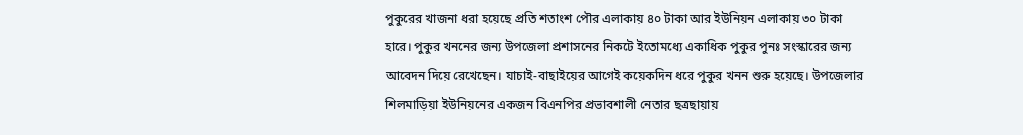পুকুরের খাজনা ধরা হয়েছে প্রতি শতাংশ পৌর এলাকায় ৪০ টাকা আর ইউনিয়ন এলাকায় ৩০ টাকা হারে। পুকুর খননের জন্য উপজেলা প্রশাসনের নিকটে ইতোমধ্যে একাধিক পুকুর পুনঃ সংস্কারের জন্য আবেদন দিয়ে রেখেছেন। যাচাই-বাছাইয়ের আগেই কয়েকদিন ধরে পুকুর খনন শুরু হয়েছে। উপজেলার শিলমাড়িয়া ইউনিয়নের একজন বিএনপির প্রভাবশালী নেতার ছত্রছায়ায়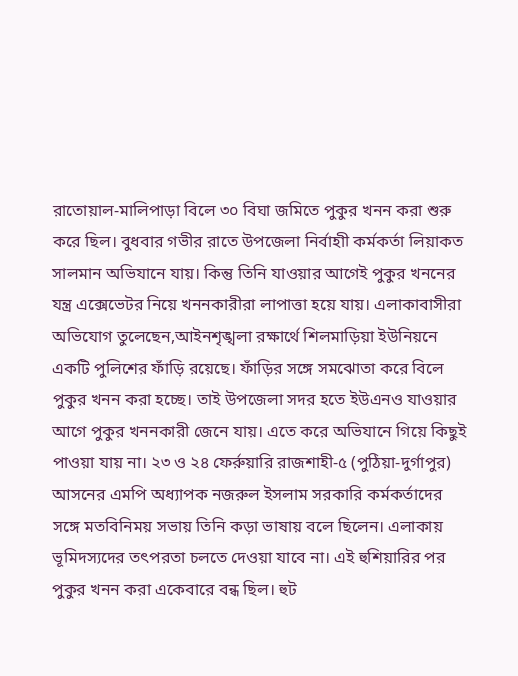রাতোয়াল-মালিপাড়া বিলে ৩০ বিঘা জমিতে পুকুর খনন করা শুরু করে ছিল। বুধবার গভীর রাতে উপজেলা নির্বাহাী কর্মকর্তা লিয়াকত সালমান অভিযানে যায়। কিন্তু তিনি যাওয়ার আগেই পুকুর খননের যন্ত্র এক্সেভেটর নিয়ে খননকারীরা লাপাত্তা হয়ে যায়। এলাকাবাসীরা অভিযোগ তুলেছেন,আইনশৃঙ্খলা রক্ষার্থে শিলমাড়িয়া ইউনিয়নে একটি পুলিশের ফাঁড়ি রয়েছে। ফাঁড়ির সঙ্গে সমঝোতা করে বিলে পুকুর খনন করা হচ্ছে। তাই উপজেলা সদর হতে ইউএনও যাওয়ার আগে পুকুর খননকারী জেনে যায়। এতে করে অভিযানে গিয়ে কিছুই পাওয়া যায় না। ২৩ ও ২৪ ফের্রুয়ারি রাজশাহী-৫ (পুঠিয়া-দুর্গাপুর) আসনের এমপি অধ্যাপক নজরুল ইসলাম সরকারি কর্মকর্তাদের সঙ্গে মতবিনিময় সভায় তিনি কড়া ভাষায় বলে ছিলেন। এলাকায় ভূমিদস্যদের তৎপরতা চলতে দেওয়া যাবে না। এই হুশিয়ারির পর পুকুর খনন করা একেবারে বন্ধ ছিল। হুট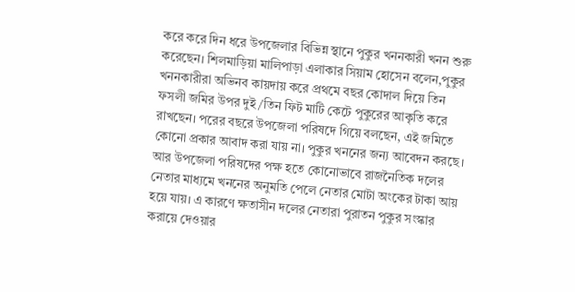করে করে দিন ধরে উপজেলার বিভিন্ন স্থানে পুকুর খননকারী খনন শুরু করেছেন। শিলমাড়িয়া মালিপাড়া এলাকার সিয়াম হোসেন বলেন,পুকুর খননকারীরা অভিনব কায়দায় করে প্রথমে বছর কোদাল দিয়ে তিন ফসলী জমির উপর দুই/তিন ফিট মাটি কেটে পুকুরের আকৃতি করে রাখছেন। পরের বছরে উপজেলা পরিষদে গিয়ে বলছেন, এই জমিতে কোনো প্রকার আবাদ করা যায় না। পুকুর খননের জন্য আবেদন করছে। আর উপজেলা পরিষদের পক্ষ হতে কোনোভাবে রাজনৈতিক দলের নেতার মাধ্যমে খননের অনুমতি পেলে নেতার মোটা অংকের টাকা আয় হয়ে যায়। এ কারণে ক্ষতাসীন দলের নেতারা পুরাতন পুকুর সংস্কার করায়ে দেওয়ার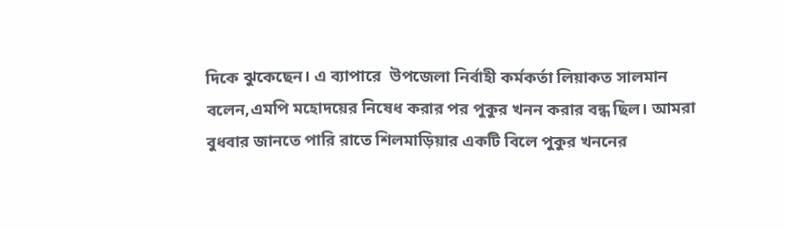দিকে ঝুকেছেন। এ ব্যাপারে  উপজেলা নির্বাহী কর্মকর্তা লিয়াকত সালমান বলেন,এমপি মহোদয়ের নিষেধ করার পর পুকুর খনন করার বন্ধ ছিল। আমরা বুধবার জানতে পারি রাতে শিলমাড়িয়ার একটি বিলে পুকুর খননের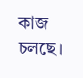কাজ চলছে।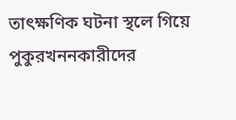তাৎক্ষণিক ঘটনা স্থলে গিয়ে পুকুরখননকারীদের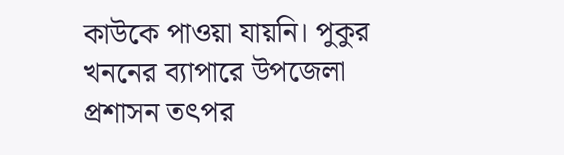কাউকে পাওয়া যায়নি। পুকুর খননের ব্যাপারে উপজেলা প্রশাসন তৎপর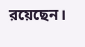রয়েছেন।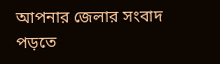আপনার জেলার সংবাদ পড়তে